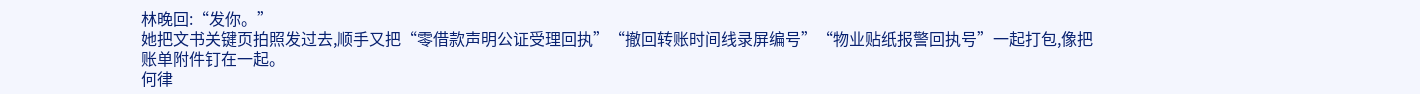林晚回:“发你。”
她把文书关键页拍照发过去,顺手又把“零借款声明公证受理回执”“撤回转账时间线录屏编号”“物业贴纸报警回执号”一起打包,像把账单附件钉在一起。
何律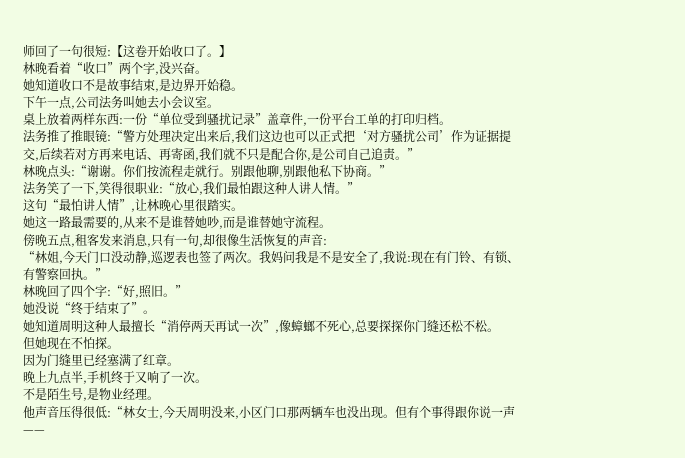师回了一句很短:【这卷开始收口了。】
林晚看着“收口”两个字,没兴奋。
她知道收口不是故事结束,是边界开始稳。
下午一点,公司法务叫她去小会议室。
桌上放着两样东西:一份“单位受到骚扰记录”盖章件,一份平台工单的打印归档。
法务推了推眼镜:“警方处理决定出来后,我们这边也可以正式把‘对方骚扰公司’作为证据提交,后续若对方再来电话、再寄函,我们就不只是配合你,是公司自己追责。”
林晚点头:“谢谢。你们按流程走就行。别跟他聊,别跟他私下协商。”
法务笑了一下,笑得很职业:“放心,我们最怕跟这种人讲人情。”
这句“最怕讲人情”,让林晚心里很踏实。
她这一路最需要的,从来不是谁替她吵,而是谁替她守流程。
傍晚五点,租客发来消息,只有一句,却很像生活恢复的声音:
“林姐,今天门口没动静,巡逻表也签了两次。我妈问我是不是安全了,我说:现在有门铃、有锁、有警察回执。”
林晚回了四个字:“好,照旧。”
她没说“终于结束了”。
她知道周明这种人最擅长“消停两天再试一次”,像蟑螂不死心,总要探探你门缝还松不松。
但她现在不怕探。
因为门缝里已经塞满了红章。
晚上九点半,手机终于又响了一次。
不是陌生号,是物业经理。
他声音压得很低:“林女士,今天周明没来,小区门口那两辆车也没出现。但有个事得跟你说一声——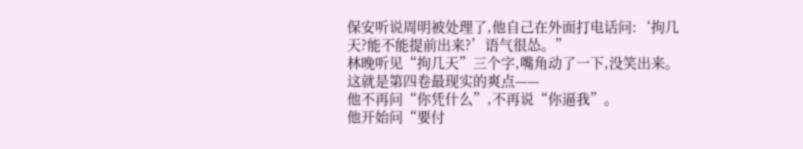保安听说周明被处理了,他自己在外面打电话问:‘拘几天?能不能提前出来?’语气很怂。”
林晚听见“拘几天”三个字,嘴角动了一下,没笑出来。
这就是第四卷最现实的爽点——
他不再问“你凭什么”,不再说“你逼我”。
他开始问“要付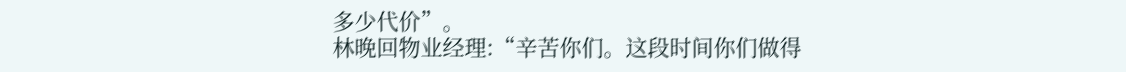多少代价”。
林晚回物业经理:“辛苦你们。这段时间你们做得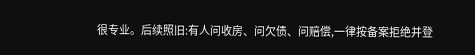很专业。后续照旧:有人问收房、问欠债、问赔偿,一律按备案拒绝并登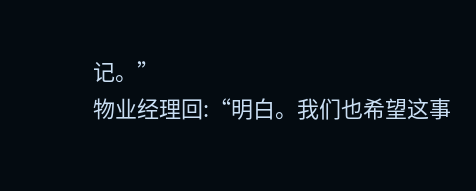记。”
物业经理回:“明白。我们也希望这事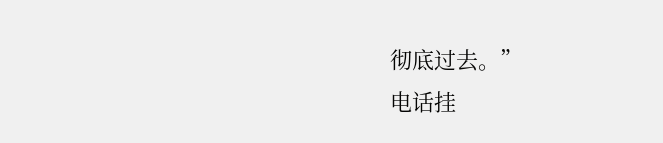彻底过去。”
电话挂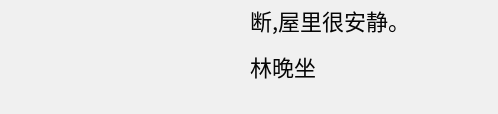断,屋里很安静。
林晚坐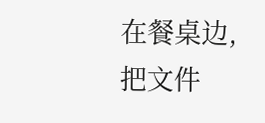在餐桌边,把文件